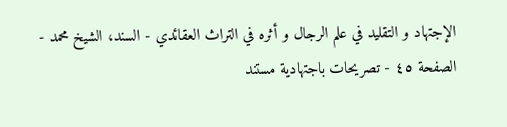الإجتهاد و التقليد في علم الرجال و أثره في التراث العقائدي - السند، الشيخ محمد - الصفحة ٤٥ - تصريحات باجتهادية مستند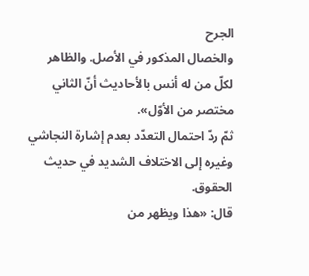الجرح
والخصال المذكور في الأصل. والظاهر لكلّ من له أنس بالأحاديث أنّ الثاني مختصر من الأوّل».
ثمّ ردّ احتمال التعدّد بعدم إشارة النجاشي وغيره إلى الاختلاف الشديد في حديث الحقوق.
قال: «هذا ويظهر من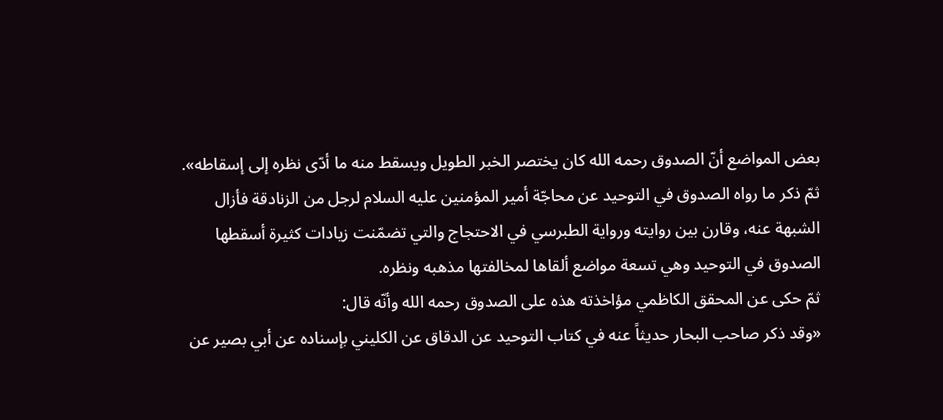بعض المواضع أنّ الصدوق رحمه الله كان يختصر الخبر الطويل ويسقط منه ما أدّى نظره إلى إسقاطه».
ثمّ ذكر ما رواه الصدوق في التوحيد عن محاجّة أمير المؤمنين عليه السلام لرجل من الزنادقة فأزال الشبهة عنه، وقارن بين روايته ورواية الطبرسي في الاحتجاج والتي تضمّنت زيادات كثيرة أسقطها الصدوق في التوحيد وهي تسعة مواضع ألقاها لمخالفتها مذهبه ونظره.
ثمّ حكى عن المحقق الكاظمي مؤاخذته هذه على الصدوق رحمه الله وأنّه قال:
«وقد ذكر صاحب البحار حديثاً عنه في كتاب التوحيد عن الدقاق عن الكليني بإسناده عن أبي بصير عن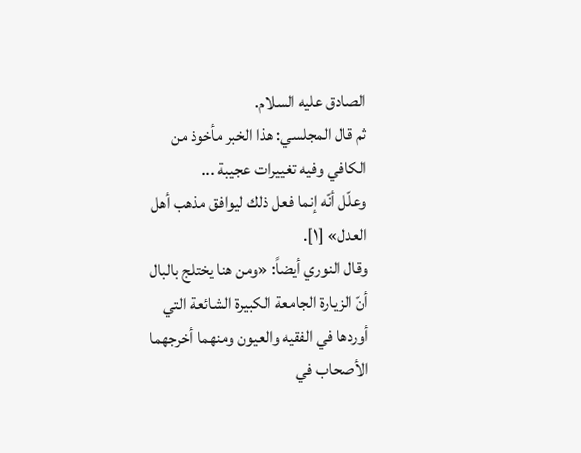الصادق عليه السلام.
ثم قال المجلسي: هذا الخبر مأخوذ من الكافي وفيه تغييرات عجيبة ...
وعلّل أنّه إنما فعل ذلك ليوافق مذهب أهل العدل» [١].
وقال النوري أيضاً: «ومن هنا يختلج بالبال أنّ الزيارة الجامعة الكبيرة الشائعة التي أوردها في الفقيه والعيون ومنهما أخرجهما الأصحاب في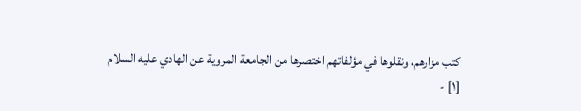كتب مزارهم، ونقلوها في مؤلفاتهم اختصرها من الجامعة المروية عن الهادي عليه السلام
[١] -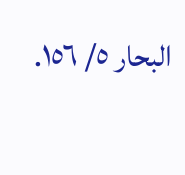البحار ٥/ ١٥٦.